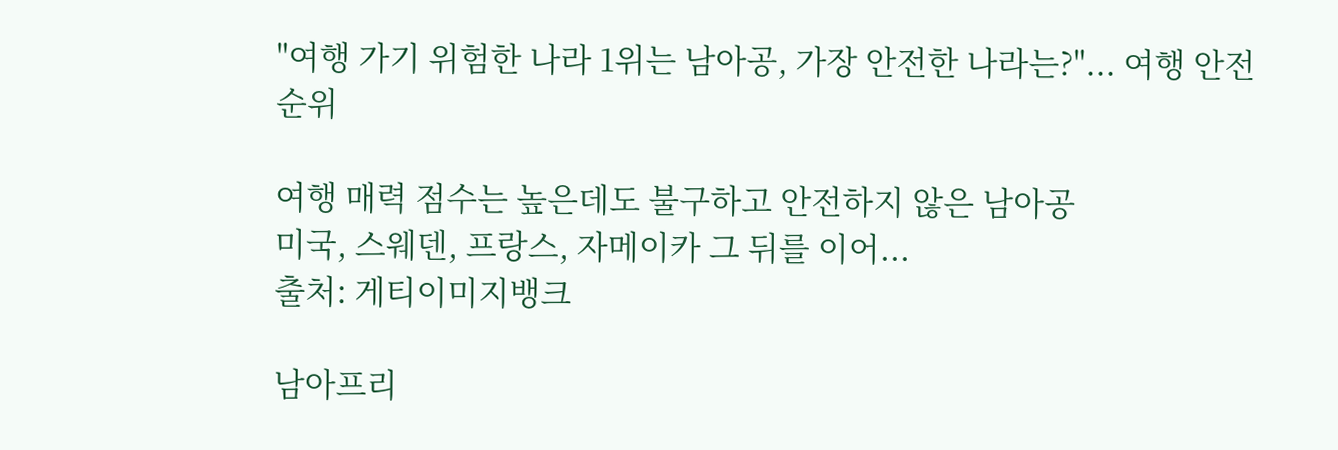"여행 가기 위험한 나라 1위는 남아공, 가장 안전한 나라는?"... 여행 안전 순위

여행 매력 점수는 높은데도 불구하고 안전하지 않은 남아공
미국, 스웨덴, 프랑스, 자메이카 그 뒤를 이어...
출처: 게티이미지뱅크

남아프리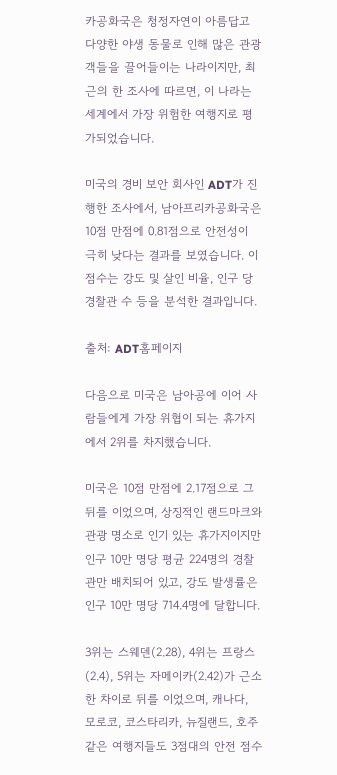카공화국은 청정자연이 아름답고 다양한 야생 동물로 인해 많은 관광객들을 끌어들이는 나라이지만, 최근의 한 조사에 따르면, 이 나라는 세계에서 가장 위험한 여행지로 평가되었습니다.

미국의 경비 보안 회사인 ADT가 진행한 조사에서, 남아프리카공화국은 10점 만점에 0.81점으로 안전성이 극히 낮다는 결과를 보였습니다. 이 점수는 강도 및 살인 비율, 인구 당 경찰관 수 등을 분석한 결과입니다.

출처: ADT홈페이지

다음으로 미국은 남아공에 이어 사람들에게 가장 위협이 되는 휴가지에서 2위를 차지했습니다.

미국은 10점 만점에 2.17점으로 그 뒤를 이었으며, 상징적인 랜드마크와 관광 명소로 인기 있는 휴가지이지만 인구 10만 명당 평균 224명의 경찰관만 배치되어 있고, 강도 발생률은 인구 10만 명당 714.4명에 달합니다.

3위는 스웨덴(2.28), 4위는 프랑스(2.4), 5위는 자메이카(2.42)가 근소한 차이로 뒤를 이었으며, 캐나다, 모로코, 코스타리카, 뉴질랜드, 호주 같은 여행지들도 3점대의 안전 점수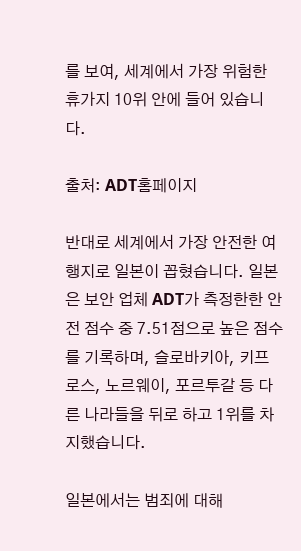를 보여, 세계에서 가장 위험한 휴가지 10위 안에 들어 있습니다.

출처: ADT홈페이지

반대로 세계에서 가장 안전한 여행지로 일본이 꼽혔습니다. 일본은 보안 업체 ADT가 측정한한 안전 점수 중 7.51점으로 높은 점수를 기록하며, 슬로바키아, 키프로스, 노르웨이, 포르투갈 등 다른 나라들을 뒤로 하고 1위를 차지했습니다.

일본에서는 범죄에 대해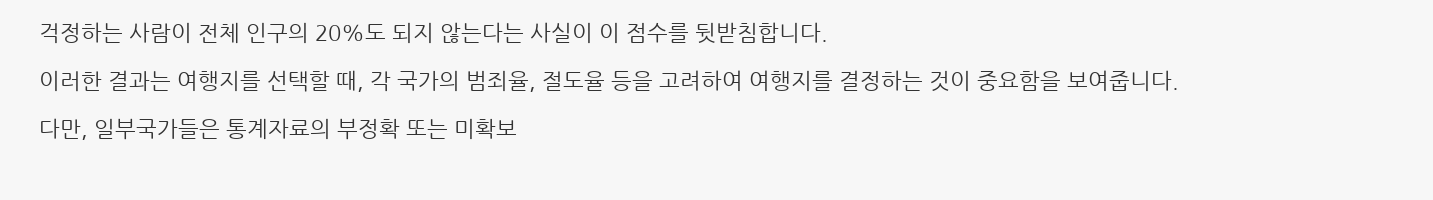걱정하는 사람이 전체 인구의 20%도 되지 않는다는 사실이 이 점수를 뒷받침합니다.

이러한 결과는 여행지를 선택할 때, 각 국가의 범죄율, 절도율 등을 고려하여 여행지를 결정하는 것이 중요함을 보여줍니다.

다만, 일부국가들은 통계자료의 부정확 또는 미확보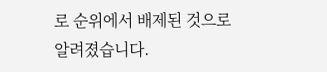로 순위에서 배제된 것으로 알려졌습니다.